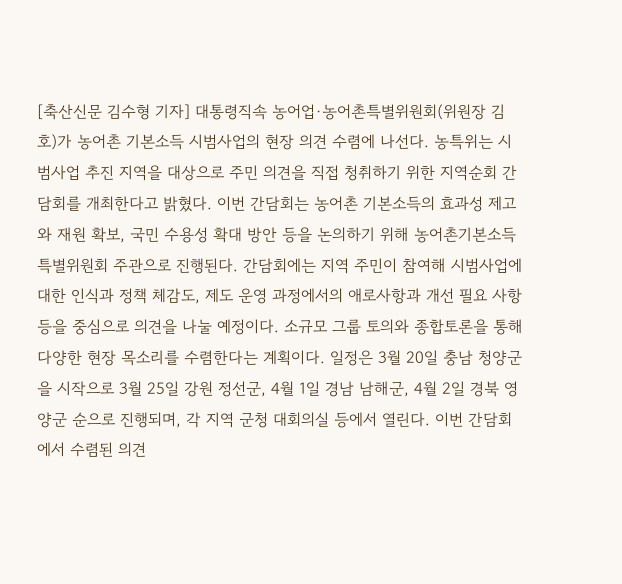[축산신문 김수형 기자] 대통령직속 농어업·농어촌특별위원회(위원장 김호)가 농어촌 기본소득 시범사업의 현장 의견 수렴에 나선다. 농특위는 시범사업 추진 지역을 대상으로 주민 의견을 직접 청취하기 위한 지역순회 간담회를 개최한다고 밝혔다. 이번 간담회는 농어촌 기본소득의 효과성 제고와 재원 확보, 국민 수용성 확대 방안 등을 논의하기 위해 농어촌기본소득특별위원회 주관으로 진행된다. 간담회에는 지역 주민이 참여해 시범사업에 대한 인식과 정책 체감도, 제도 운영 과정에서의 애로사항과 개선 필요 사항 등을 중심으로 의견을 나눌 예정이다. 소규모 그룹 토의와 종합토론을 통해 다양한 현장 목소리를 수렴한다는 계획이다. 일정은 3월 20일 충남 청양군을 시작으로 3월 25일 강원 정선군, 4월 1일 경남 남해군, 4월 2일 경북 영양군 순으로 진행되며, 각 지역 군청 대회의실 등에서 열린다. 이번 간담회에서 수렴된 의견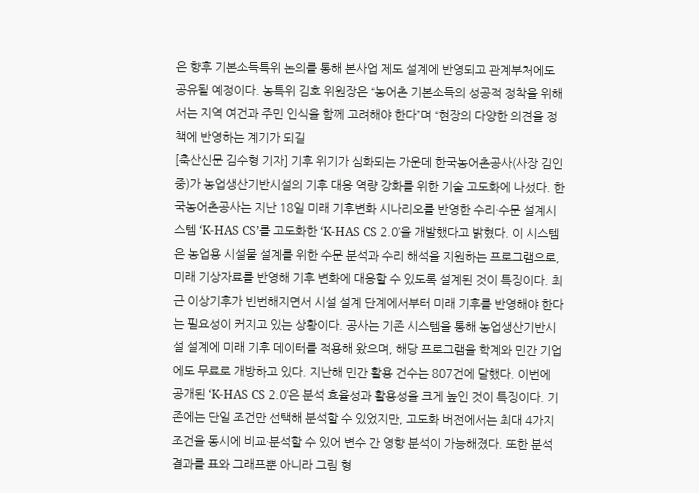은 향후 기본소득특위 논의를 통해 본사업 제도 설계에 반영되고 관계부처에도 공유될 예정이다. 농특위 김호 위원장은 “농어촌 기본소득의 성공적 정착을 위해서는 지역 여건과 주민 인식을 함께 고려해야 한다”며 “현장의 다양한 의견을 정책에 반영하는 계기가 되길
[축산신문 김수형 기자] 기후 위기가 심화되는 가운데 한국농어촌공사(사장 김인중)가 농업생산기반시설의 기후 대응 역량 강화를 위한 기술 고도화에 나섰다. 한국농어촌공사는 지난 18일 미래 기후변화 시나리오를 반영한 수리·수문 설계시스템 ‘K-HAS CS’를 고도화한 ‘K-HAS CS 2.0’을 개발했다고 밝혔다. 이 시스템은 농업용 시설물 설계를 위한 수문 분석과 수리 해석을 지원하는 프로그램으로, 미래 기상자료를 반영해 기후 변화에 대응할 수 있도록 설계된 것이 특징이다. 최근 이상기후가 빈번해지면서 시설 설계 단계에서부터 미래 기후를 반영해야 한다는 필요성이 커지고 있는 상황이다. 공사는 기존 시스템을 통해 농업생산기반시설 설계에 미래 기후 데이터를 적용해 왔으며, 해당 프로그램을 학계와 민간 기업에도 무료로 개방하고 있다. 지난해 민간 활용 건수는 807건에 달했다. 이번에 공개된 ‘K-HAS CS 2.0’은 분석 효율성과 활용성을 크게 높인 것이 특징이다. 기존에는 단일 조건만 선택해 분석할 수 있었지만, 고도화 버전에서는 최대 4가지 조건을 동시에 비교·분석할 수 있어 변수 간 영향 분석이 가능해졌다. 또한 분석 결과를 표와 그래프뿐 아니라 그림 형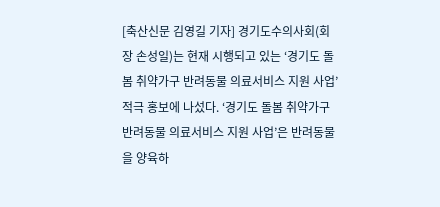[축산신문 김영길 기자] 경기도수의사회(회장 손성일)는 현재 시행되고 있는 ‘경기도 돌봄 취약가구 반려동물 의료서비스 지원 사업’ 적극 홍보에 나섰다. ‘경기도 돌봄 취약가구 반려동물 의료서비스 지원 사업’은 반려동물을 양육하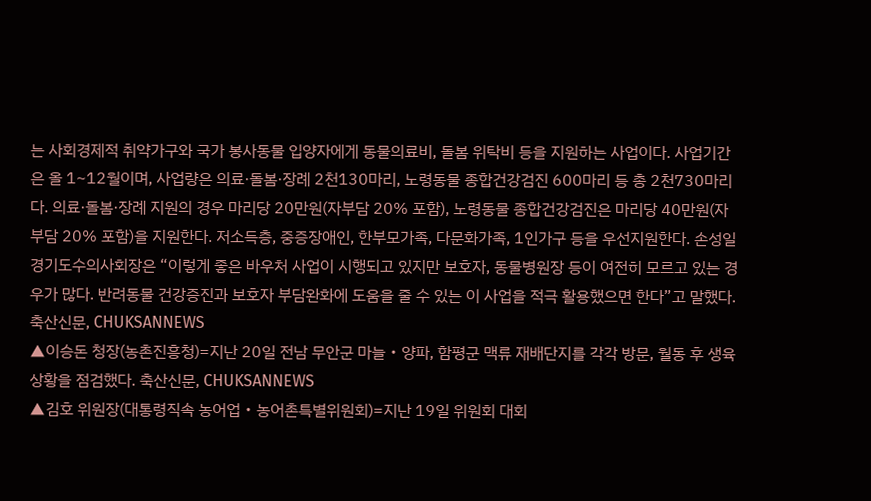는 사회경제적 취약가구와 국가 봉사동물 입양자에게 동물의료비, 돌봄 위탁비 등을 지원하는 사업이다. 사업기간은 올 1~12월이며, 사업량은 의료·돌봄·장례 2천130마리, 노령동물 종합건강검진 600마리 등 총 2천730마리다. 의료·돌봄·장례 지원의 경우 마리당 20만원(자부담 20% 포함), 노령동물 종합건강검진은 마리당 40만원(자부담 20% 포함)을 지원한다. 저소득층, 중증장애인, 한부모가족, 다문화가족, 1인가구 등을 우선지원한다. 손성일 경기도수의사회장은 “이렇게 좋은 바우처 사업이 시행되고 있지만 보호자, 동물병원장 등이 여전히 모르고 있는 경우가 많다. 반려동물 건강증진과 보호자 부담완화에 도움을 줄 수 있는 이 사업을 적극 활용했으면 한다”고 말했다. 축산신문, CHUKSANNEWS
▲이승돈 청장(농촌진흥청)=지난 20일 전남 무안군 마늘‧양파, 함평군 맥류 재배단지를 각각 방문, 월동 후 생육 상황을 점검했다. 축산신문, CHUKSANNEWS
▲김호 위원장(대통령직속 농어업‧농어촌특별위원회)=지난 19일 위원회 대회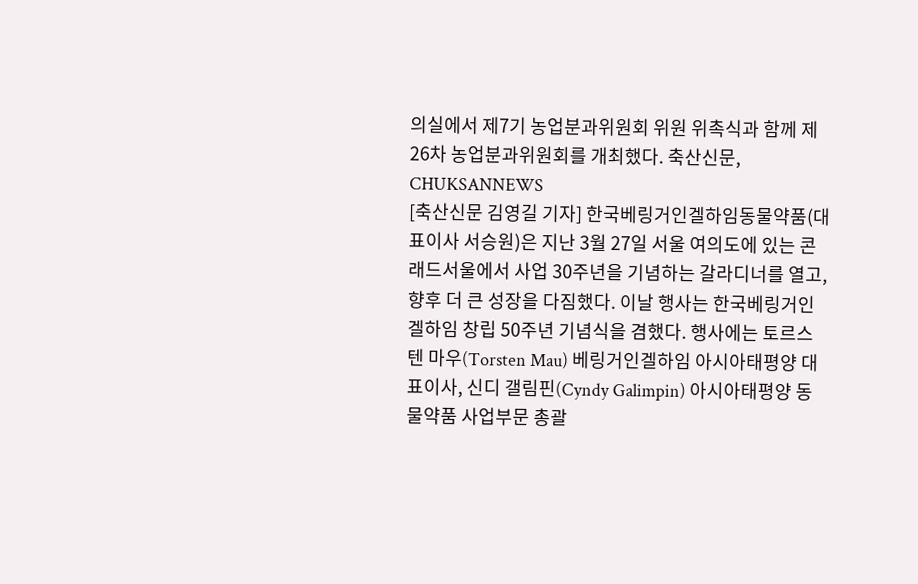의실에서 제7기 농업분과위원회 위원 위촉식과 함께 제26차 농업분과위원회를 개최했다. 축산신문, CHUKSANNEWS
[축산신문 김영길 기자] 한국베링거인겔하임동물약품(대표이사 서승원)은 지난 3월 27일 서울 여의도에 있는 콘래드서울에서 사업 30주년을 기념하는 갈라디너를 열고, 향후 더 큰 성장을 다짐했다. 이날 행사는 한국베링거인겔하임 창립 50주년 기념식을 겸했다. 행사에는 토르스텐 마우(Torsten Mau) 베링거인겔하임 아시아태평양 대표이사, 신디 갤림핀(Cyndy Galimpin) 아시아태평양 동물약품 사업부문 총괄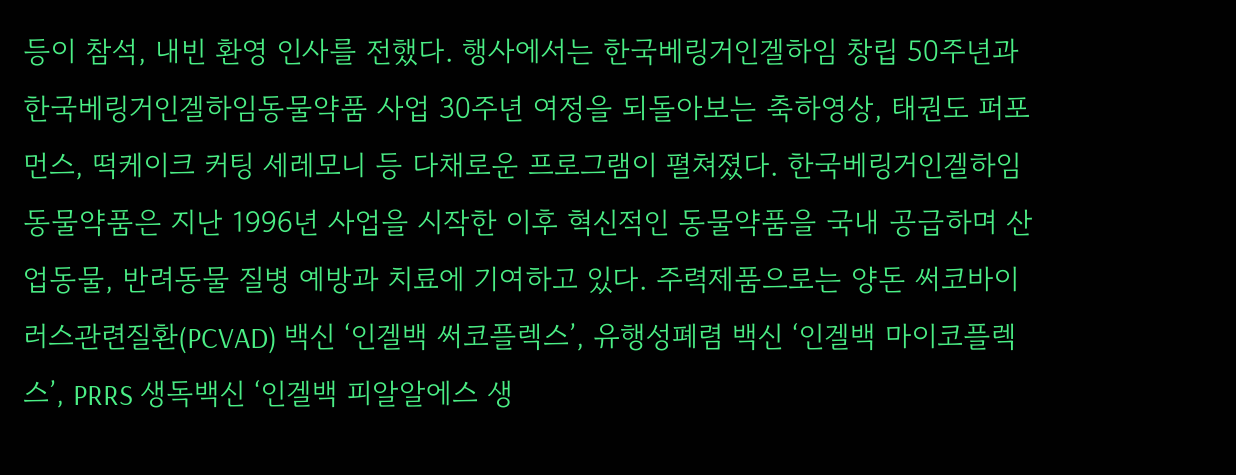등이 참석, 내빈 환영 인사를 전했다. 행사에서는 한국베링거인겔하임 창립 50주년과 한국베링거인겔하임동물약품 사업 30주년 여정을 되돌아보는 축하영상, 태권도 퍼포먼스, 떡케이크 커팅 세레모니 등 다채로운 프로그램이 펼쳐졌다. 한국베링거인겔하임동물약품은 지난 1996년 사업을 시작한 이후 혁신적인 동물약품을 국내 공급하며 산업동물, 반려동물 질병 예방과 치료에 기여하고 있다. 주력제품으로는 양돈 써코바이러스관련질환(PCVAD) 백신 ‘인겔백 써코플렉스’, 유행성폐렴 백신 ‘인겔백 마이코플렉스’, PRRS 생독백신 ‘인겔백 피알알에스 생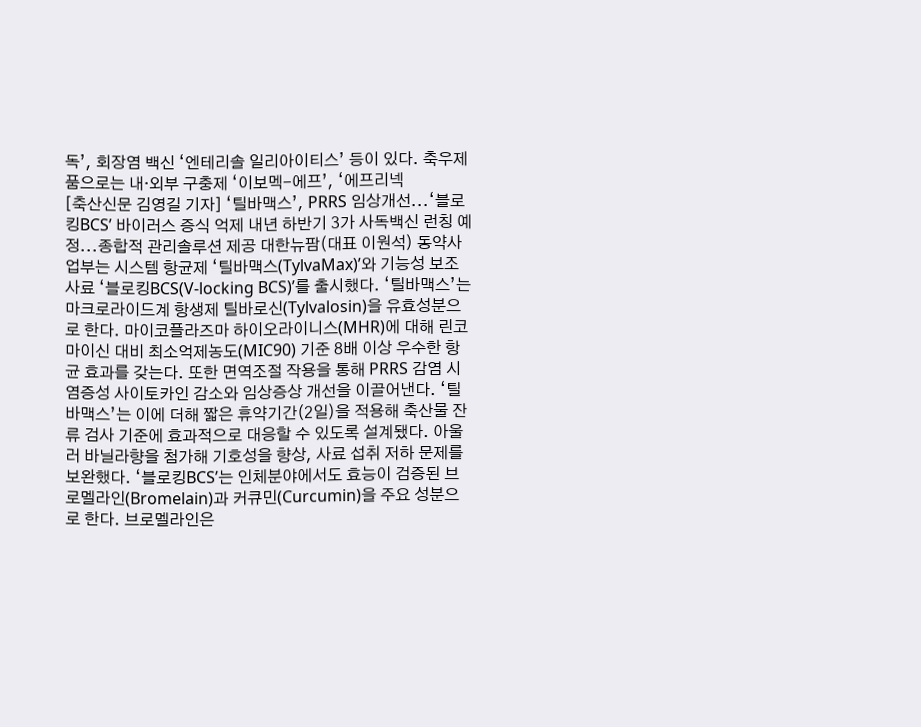독’, 회장염 백신 ‘엔테리솔 일리아이티스’ 등이 있다. 축우제품으로는 내·외부 구충제 ‘이보멕-에프’, ‘에프리넥
[축산신문 김영길 기자] ‘틸바맥스’, PRRS 임상개선...‘블로킹BCS’ 바이러스 증식 억제 내년 하반기 3가 사독백신 런칭 예정...종합적 관리솔루션 제공 대한뉴팜(대표 이원석) 동약사업부는 시스템 항균제 ‘틸바맥스(TylvaMax)’와 기능성 보조사료 ‘블로킹BCS(V-locking BCS)’를 출시했다. ‘틸바맥스’는 마크로라이드계 항생제 틸바로신(Tylvalosin)을 유효성분으로 한다. 마이코플라즈마 하이오라이니스(MHR)에 대해 린코마이신 대비 최소억제농도(MIC90) 기준 8배 이상 우수한 항균 효과를 갖는다. 또한 면역조절 작용을 통해 PRRS 감염 시 염증성 사이토카인 감소와 임상증상 개선을 이끌어낸다. ‘틸바맥스’는 이에 더해 짧은 휴약기간(2일)을 적용해 축산물 잔류 검사 기준에 효과적으로 대응할 수 있도록 설계됐다. 아울러 바닐라향을 첨가해 기호성을 향상, 사료 섭취 저하 문제를 보완했다. ‘블로킹BCS’는 인체분야에서도 효능이 검증된 브로멜라인(Bromelain)과 커큐민(Curcumin)을 주요 성분으로 한다. 브로멜라인은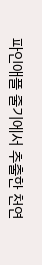파인애플 줄기에서 추출한 천연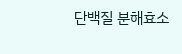단백질 분해효소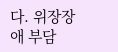다. 위장장애 부담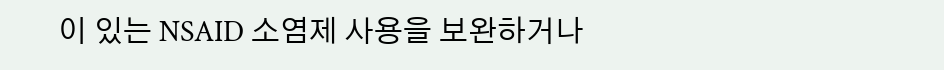이 있는 NSAID 소염제 사용을 보완하거나